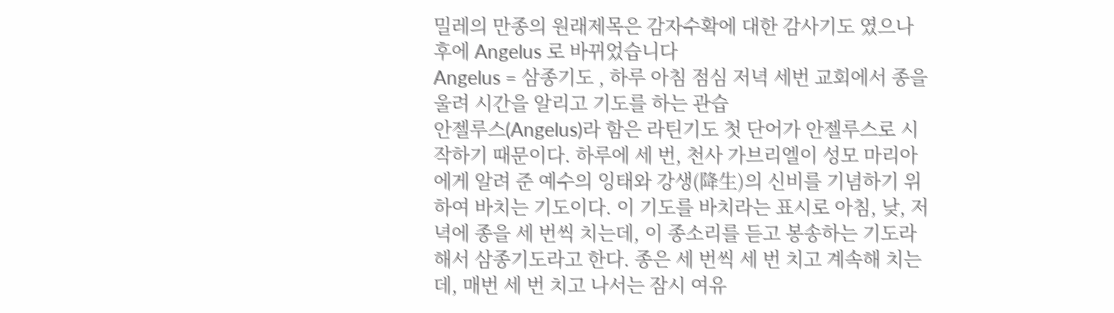밀레의 만종의 원래제목은 감자수확에 대한 감사기도 였으나 후에 Angelus 로 바뀌었습니다
Angelus = 삼종기도 , 하루 아침 점심 저녁 세번 교회에서 종을 울려 시간을 알리고 기도를 하는 관습
안젤루스(Angelus)라 함은 라틴기도 첫 단어가 안젤루스로 시작하기 때문이다. 하루에 세 번, 천사 가브리엘이 성모 마리아에게 알려 준 예수의 잉태와 강생(降生)의 신비를 기념하기 위하여 바치는 기도이다. 이 기도를 바치라는 표시로 아침, 낮, 저녁에 종을 세 번씩 치는데, 이 종소리를 듣고 봉송하는 기도라 해서 삼종기도라고 한다. 종은 세 번씩 세 번 치고 계속해 치는데, 매번 세 번 치고 나서는 잠시 여유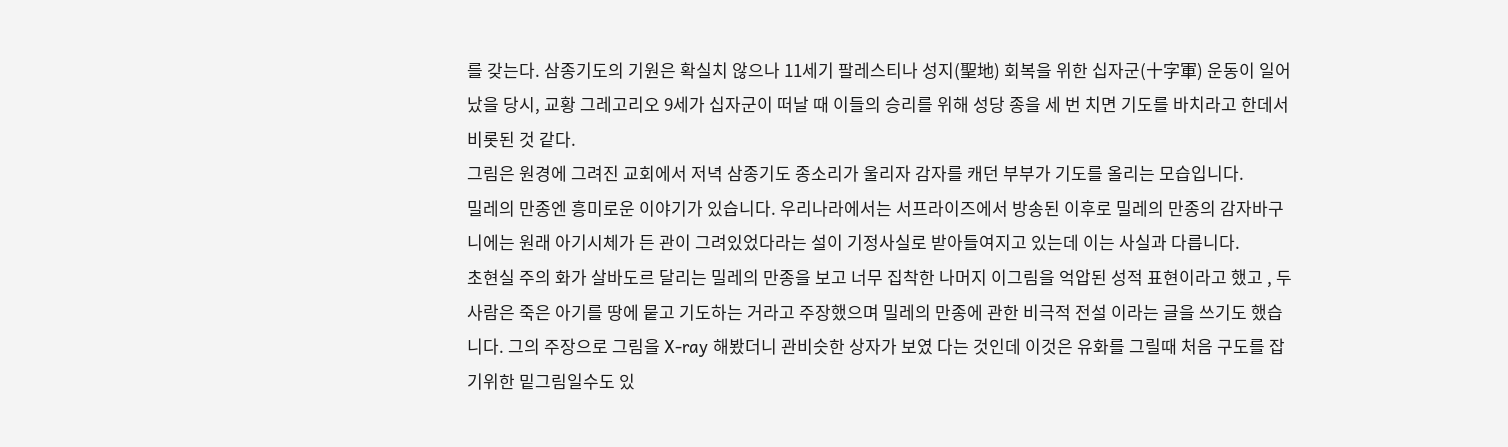를 갖는다. 삼종기도의 기원은 확실치 않으나 11세기 팔레스티나 성지(聖地) 회복을 위한 십자군(十字軍) 운동이 일어났을 당시, 교황 그레고리오 9세가 십자군이 떠날 때 이들의 승리를 위해 성당 종을 세 번 치면 기도를 바치라고 한데서 비롯된 것 같다.
그림은 원경에 그려진 교회에서 저녁 삼종기도 종소리가 울리자 감자를 캐던 부부가 기도를 올리는 모습입니다.
밀레의 만종엔 흥미로운 이야기가 있습니다. 우리나라에서는 서프라이즈에서 방송된 이후로 밀레의 만종의 감자바구니에는 원래 아기시체가 든 관이 그려있었다라는 설이 기정사실로 받아들여지고 있는데 이는 사실과 다릅니다.
초현실 주의 화가 살바도르 달리는 밀레의 만종을 보고 너무 집착한 나머지 이그림을 억압된 성적 표현이라고 했고 , 두사람은 죽은 아기를 땅에 뭍고 기도하는 거라고 주장했으며 밀레의 만종에 관한 비극적 전설 이라는 글을 쓰기도 했습니다. 그의 주장으로 그림을 X-ray 해봤더니 관비슷한 상자가 보였 다는 것인데 이것은 유화를 그릴때 처음 구도를 잡기위한 밑그림일수도 있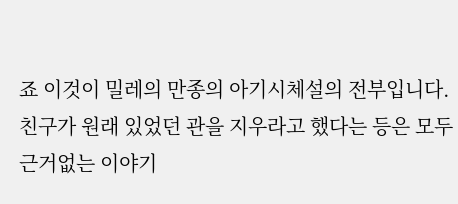죠 이것이 밀레의 만종의 아기시체설의 전부입니다. 친구가 원래 있었던 관을 지우라고 했다는 등은 모두 근거없는 이야기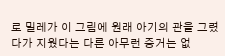로 밀레가 이 그림에 원래 아기의 관을 그렸다가 지웠다는 다른 아무런 증거는 없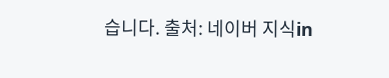습니다. 출처: 네이버 지식in